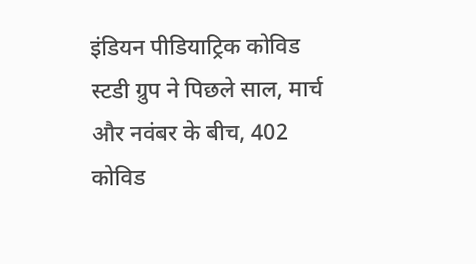इंडियन पीडियाट्रिक कोविड स्टडी ग्रुप ने पिछले साल, मार्च और नवंबर के बीच, 402 कोविड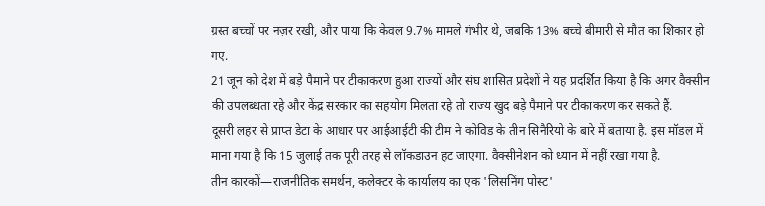ग्रस्त बच्चों पर नज़र रखी, और पाया कि केवल 9.7% मामले गंभीर थे, जबकि 13% बच्चे बीमारी से मौत का शिकार हो गए.
21 जून को देश में बड़े पैमाने पर टीकाकरण हुआ राज्यों और संघ शासित प्रदेशों ने यह प्रदर्शित किया है कि अगर वैक्सीन की उपलब्धता रहे और केंद्र सरकार का सहयोग मिलता रहे तो राज्य खुद बड़े पैमाने पर टीकाकरण कर सकते हैं.
दूसरी लहर से प्राप्त डेटा के आधार पर आईआईटी की टीम ने कोविड के तीन सिनैरियो के बारे में बताया है. इस मॉडल में माना गया है कि 15 जुलाई तक पूरी तरह से लॉकडाउन हट जाएगा. वैक्सीनेशन को ध्यान में नहीं रखा गया है.
तीन कारकों—राजनीतिक समर्थन, कलेक्टर के कार्यालय का एक 'लिसनिंग पोस्ट'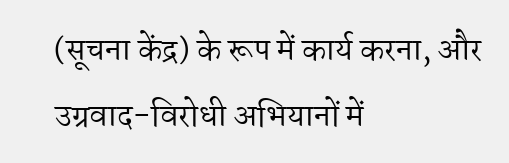(सूचना केंद्र) के रूप में कार्य करना, और उग्रवाद-विरोधी अभियानों में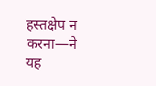हस्तक्षेप न करना—ने यह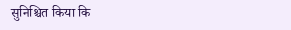सुनिश्चित किया कि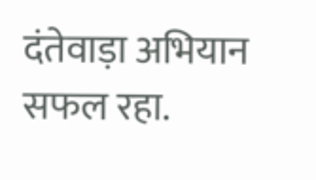दंतेवाड़ा अभियान सफल रहा.